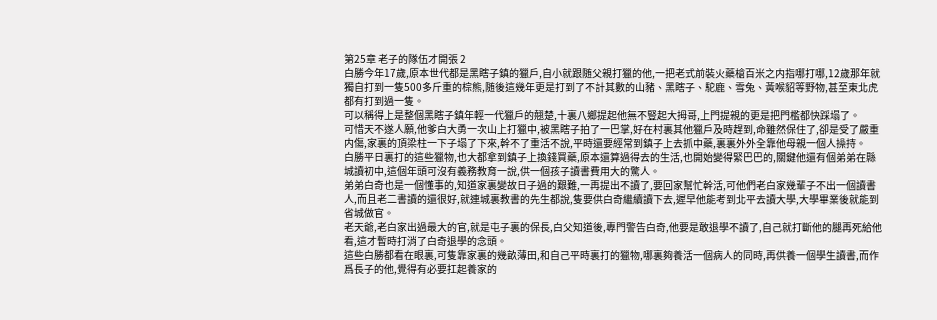第25章 老子的隊伍才開張 2
白勝今年17歲,原本世代都是黑瞎子鎮的獵戶,自小就跟随父親打獵的他,一把老式前裝火藥槍百米之内指哪打哪,12歲那年就獨自打到一隻500多斤重的棕熊,随後這幾年更是打到了不計其數的山豬、黑瞎子、駝鹿、雪兔、黃喉貂等野物,甚至東北虎都有打到過一隻。
可以稱得上是整個黑瞎子鎮年輕一代獵戶的翹楚,十裏八鄉提起他無不豎起大拇哥,上門提親的更是把門檻都快踩塌了。
可惜天不遂人願,他爹白大勇一次山上打獵中,被黑瞎子拍了一巴掌,好在村裏其他獵戶及時趕到,命雖然保住了,卻是受了嚴重内傷,家裏的頂梁柱一下子塌了下來,幹不了重活不說,平時還要經常到鎮子上去抓中藥,裏裏外外全靠他母親一個人操持。
白勝平日裏打的這些獵物,也大都拿到鎮子上換錢買藥,原本還算過得去的生活,也開始變得緊巴巴的,關鍵他還有個弟弟在縣城讀初中,這個年頭可沒有義務教育一說,供一個孩子讀書費用大的驚人。
弟弟白奇也是一個懂事的,知道家裏變故日子過的艱難,一再提出不讀了,要回家幫忙幹活,可他們老白家幾輩子不出一個讀書人,而且老二書讀的還很好,就連城裏教書的先生都說,隻要供白奇繼續讀下去,遲早他能考到北平去讀大學,大學畢業後就能到省城做官。
老天爺,老白家出過最大的官,就是屯子裏的保長,白父知道後,專門警告白奇,他要是敢退學不讀了,自己就打斷他的腿再死給他看,這才暫時打消了白奇退學的念頭。
這些白勝都看在眼裏,可隻靠家裏的幾畝薄田,和自己平時裏打的獵物,哪裏夠養活一個病人的同時,再供養一個學生讀書,而作爲長子的他,覺得有必要扛起養家的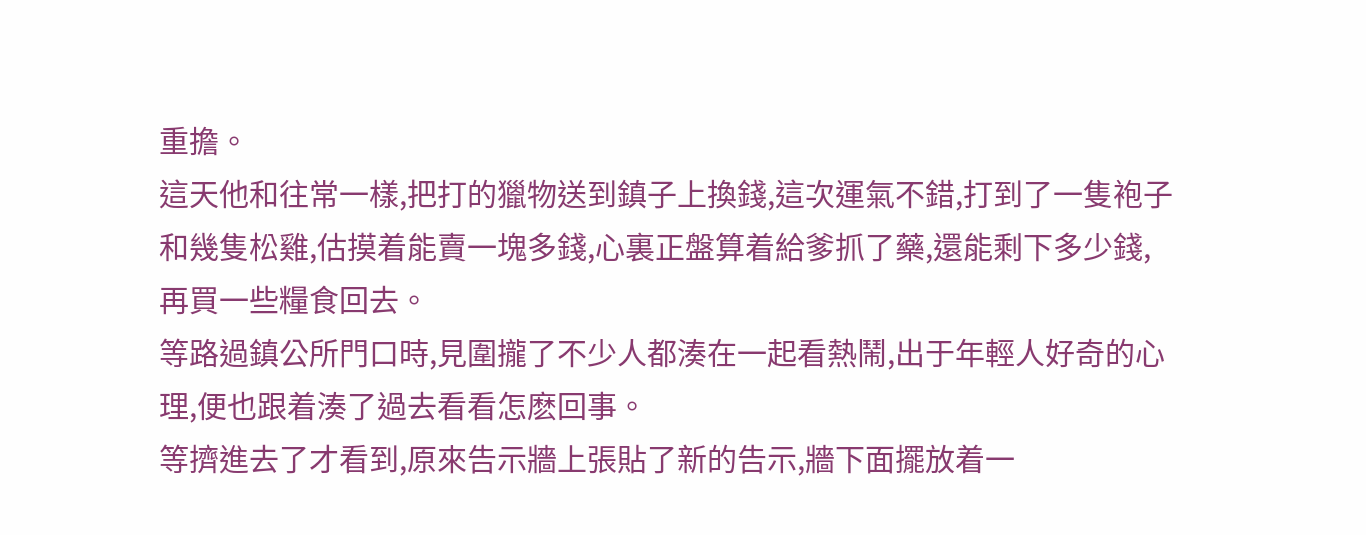重擔。
這天他和往常一樣,把打的獵物送到鎮子上換錢,這次運氣不錯,打到了一隻袍子和幾隻松雞,估摸着能賣一塊多錢,心裏正盤算着給爹抓了藥,還能剩下多少錢,再買一些糧食回去。
等路過鎮公所門口時,見圍攏了不少人都湊在一起看熱鬧,出于年輕人好奇的心理,便也跟着湊了過去看看怎麽回事。
等擠進去了才看到,原來告示牆上張貼了新的告示,牆下面擺放着一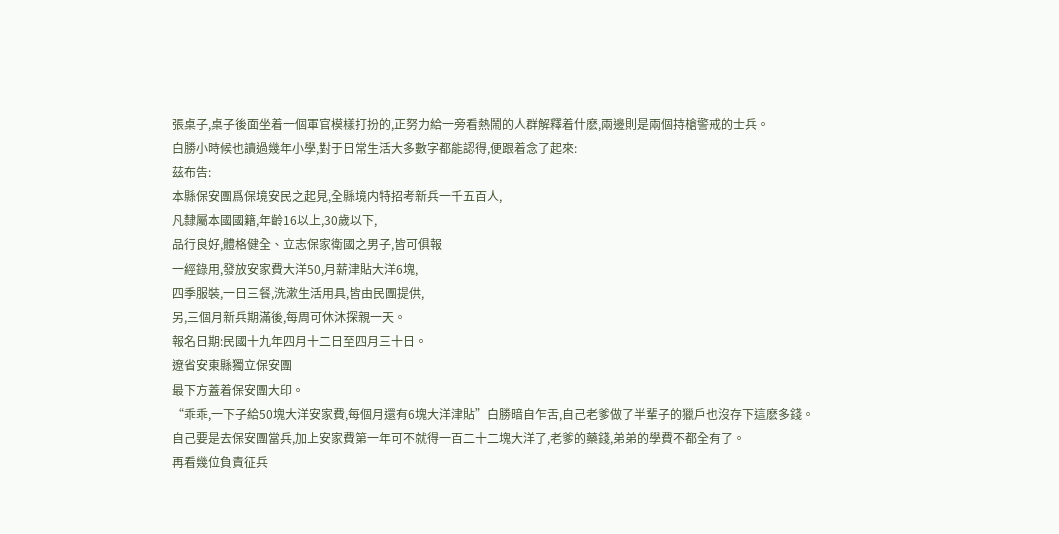張桌子,桌子後面坐着一個軍官模樣打扮的,正努力給一旁看熱鬧的人群解釋着什麽,兩邊則是兩個持槍警戒的士兵。
白勝小時候也讀過幾年小學,對于日常生活大多數字都能認得,便跟着念了起來:
茲布告:
本縣保安團爲保境安民之起見,全縣境内特招考新兵一千五百人,
凡隸屬本國國籍,年齡16以上,30歲以下,
品行良好,體格健全、立志保家衛國之男子,皆可俱報
一經錄用,發放安家費大洋50,月薪津貼大洋6塊,
四季服裝,一日三餐,洗漱生活用具,皆由民團提供,
另,三個月新兵期滿後,每周可休沐探親一天。
報名日期:民國十九年四月十二日至四月三十日。
遼省安東縣獨立保安團
最下方蓋着保安團大印。
“乖乖,一下子給50塊大洋安家費,每個月還有6塊大洋津貼”白勝暗自乍舌,自己老爹做了半輩子的獵戶也沒存下這麽多錢。
自己要是去保安團當兵,加上安家費第一年可不就得一百二十二塊大洋了,老爹的藥錢,弟弟的學費不都全有了。
再看幾位負責征兵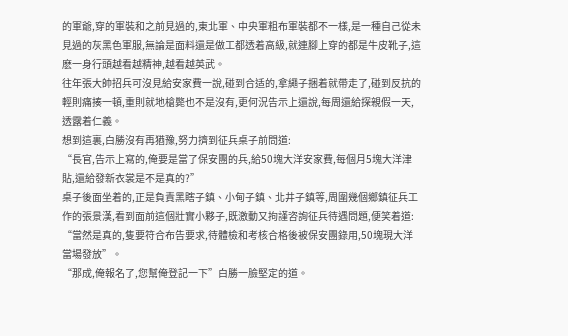的軍爺,穿的軍裝和之前見過的,東北軍、中央軍粗布軍裝都不一樣,是一種自己從未見過的灰黑色軍服,無論是面料還是做工都透着高級,就連腳上穿的都是牛皮靴子,這麽一身行頭越看越精神,越看越英武。
往年張大帥招兵可沒見給安家費一說,碰到合适的,拿繩子捆着就帶走了,碰到反抗的輕則痛揍一頓,重則就地槍斃也不是沒有,更何況告示上還說,每周還給探親假一天,透露着仁義。
想到這裏,白勝沒有再猶豫,努力擠到征兵桌子前問道:
“長官,告示上寫的,俺要是當了保安團的兵,給50塊大洋安家費,每個月5塊大洋津貼,還給發新衣裳是不是真的?”
桌子後面坐着的,正是負責黑瞎子鎮、小甸子鎮、北井子鎮等,周圍幾個鄉鎮征兵工作的張景漢,看到面前這個壯實小夥子,既激動又拘謹咨詢征兵待遇問題,便笑着道:
“當然是真的,隻要符合布告要求,待體檢和考核合格後被保安團錄用,50塊現大洋當場發放”。
“那成,俺報名了,您幫俺登記一下”白勝一臉堅定的道。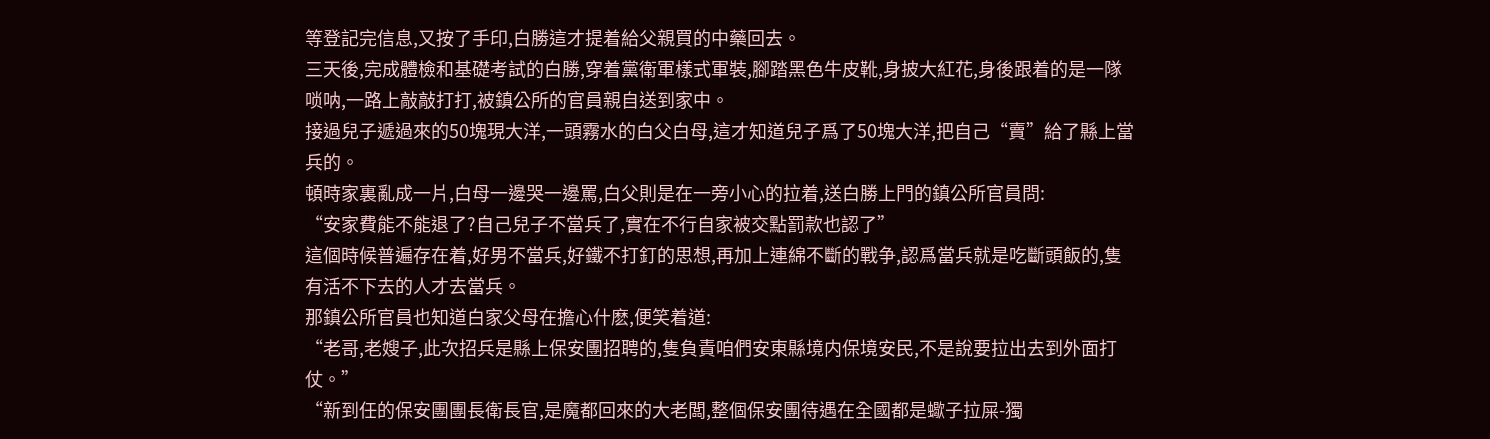等登記完信息,又按了手印,白勝這才提着給父親買的中藥回去。
三天後,完成體檢和基礎考試的白勝,穿着黨衛軍樣式軍裝,腳踏黑色牛皮靴,身披大紅花,身後跟着的是一隊唢呐,一路上敲敲打打,被鎮公所的官員親自送到家中。
接過兒子遞過來的50塊現大洋,一頭霧水的白父白母,這才知道兒子爲了50塊大洋,把自己“賣”給了縣上當兵的。
頓時家裏亂成一片,白母一邊哭一邊罵,白父則是在一旁小心的拉着,送白勝上門的鎮公所官員問:
“安家費能不能退了?自己兒子不當兵了,實在不行自家被交點罰款也認了”
這個時候普遍存在着,好男不當兵,好鐵不打釘的思想,再加上連綿不斷的戰争,認爲當兵就是吃斷頭飯的,隻有活不下去的人才去當兵。
那鎮公所官員也知道白家父母在擔心什麽,便笑着道:
“老哥,老嫂子,此次招兵是縣上保安團招聘的,隻負責咱們安東縣境内保境安民,不是說要拉出去到外面打仗。”
“新到任的保安團團長衛長官,是魔都回來的大老闆,整個保安團待遇在全國都是蠍子拉屎-獨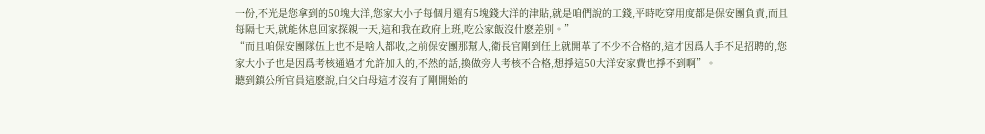一份,不光是您拿到的50塊大洋,您家大小子每個月還有5塊錢大洋的津貼,就是咱們說的工錢,平時吃穿用度都是保安團負責,而且每隔七天,就能休息回家探親一天,這和我在政府上班,吃公家飯沒什麽差别。”
“而且咱保安團隊伍上也不是啥人都收,之前保安團那幫人,衛長官剛到任上就開革了不少不合格的,這才因爲人手不足招聘的,您家大小子也是因爲考核通過才允許加入的,不然的話,換做旁人考核不合格,想掙這50大洋安家費也掙不到啊”。
聽到鎮公所官員這麽說,白父白母這才沒有了剛開始的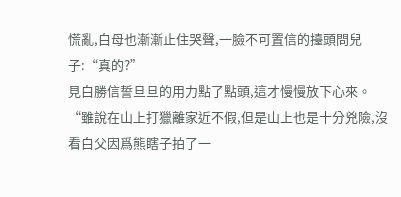慌亂,白母也漸漸止住哭聲,一臉不可置信的擡頭問兒子:“真的?”
見白勝信誓旦旦的用力點了點頭,這才慢慢放下心來。
“雖說在山上打獵離家近不假,但是山上也是十分兇險,沒看白父因爲熊瞎子拍了一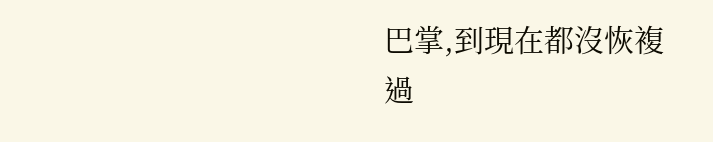巴掌,到現在都沒恢複過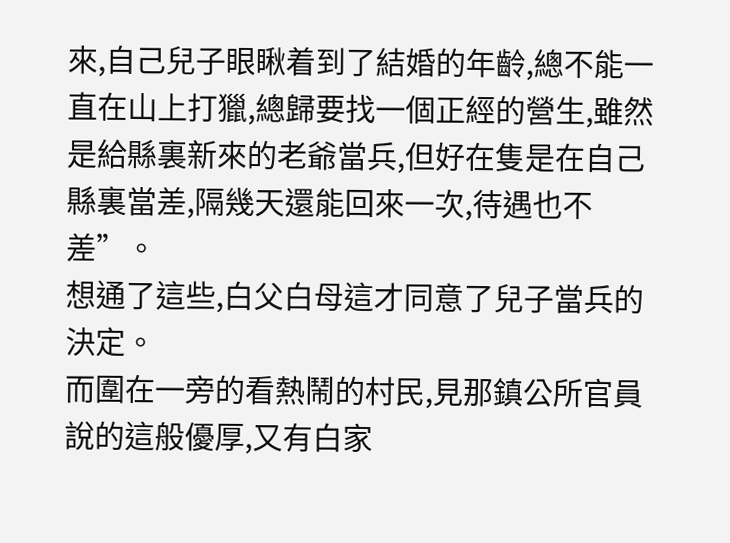來,自己兒子眼瞅着到了結婚的年齡,總不能一直在山上打獵,總歸要找一個正經的營生,雖然是給縣裏新來的老爺當兵,但好在隻是在自己縣裏當差,隔幾天還能回來一次,待遇也不差”。
想通了這些,白父白母這才同意了兒子當兵的決定。
而圍在一旁的看熱鬧的村民,見那鎮公所官員說的這般優厚,又有白家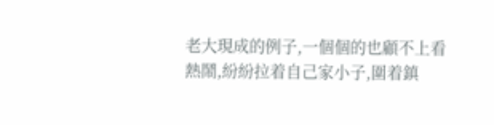老大現成的例子,一個個的也顧不上看熱鬧,紛紛拉着自己家小子,圍着鎮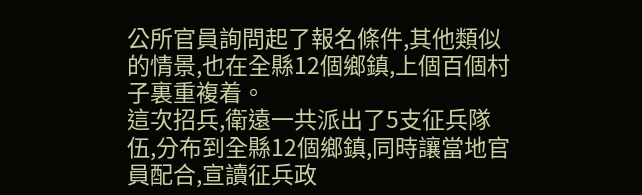公所官員詢問起了報名條件,其他類似的情景,也在全縣12個鄉鎮,上個百個村子裏重複着。
這次招兵,衛遠一共派出了5支征兵隊伍,分布到全縣12個鄉鎮,同時讓當地官員配合,宣讀征兵政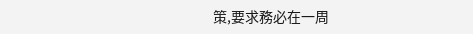策,要求務必在一周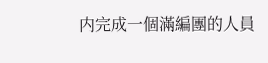内完成一個滿編團的人員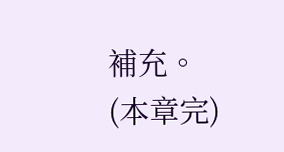補充。
(本章完)